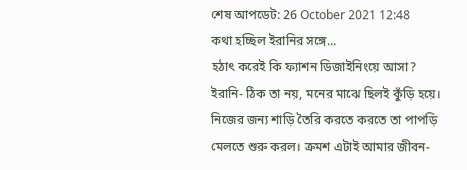শেষ আপডেট: 26 October 2021 12:48
কথা হচ্ছিল ইরানির সঙ্গে...
হঠাৎ করেই কি ফ্যাশন ডিজাইনিংয়ে আসা?
ইরানি- ঠিক তা নয়, মনের মাঝে ছিলই কুঁড়ি হয়ে। নিজের জন্য শাড়ি তৈরি করতে করতে তা পাপড়ি মেলতে শুরু করল। ক্রমশ এটাই আমার জীবন-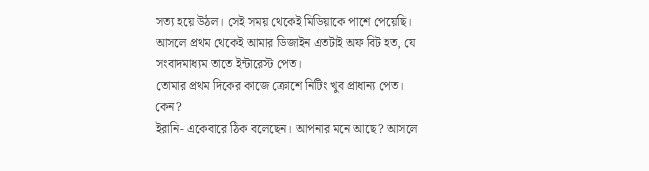সত্য হয়ে উঠল। সেই সময় থেকেই মিডিয়াকে পাশে পেয়েছি। আসলে প্রথম থেকেই আমার ডিজাইন এতটাই অফ বিট হত, যে সংবাদমাধ্যম তাতে ইন্টারেস্ট পেত।
তোমার প্রথম দিকের কাজে ক্রোশে নিটিং খুব প্রাধান্য পেত। কেন?
ইরানি- একেবারে ঠিক বলেছেন। আপনার মনে আছে? আসলে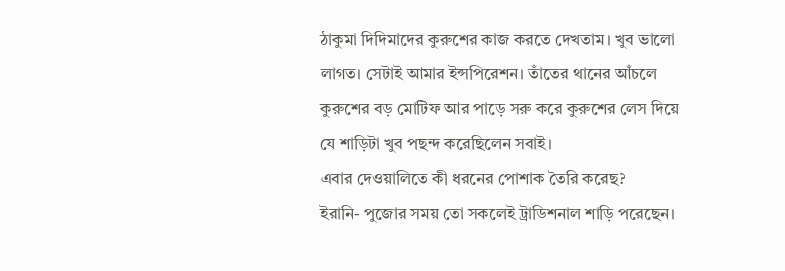ঠাকুমা দিদিমাদের কুরুশের কাজ করতে দেখতাম। খুব ভালো লাগত। সেটাই আমার ইন্সপিরেশন। তাঁতের থানের আঁচলে কুরুশের বড় মোটিফ আর পাড়ে সরু করে কুরুশের লেস দিয়ে যে শাড়িটা খুব পছন্দ করেছিলেন সবাই।
এবার দেওয়ালিতে কী ধরনের পোশাক তৈরি করেছ?
ইরানি- পুজোর সময় তো সকলেই ট্রাডিশনাল শাড়ি পরেছেন।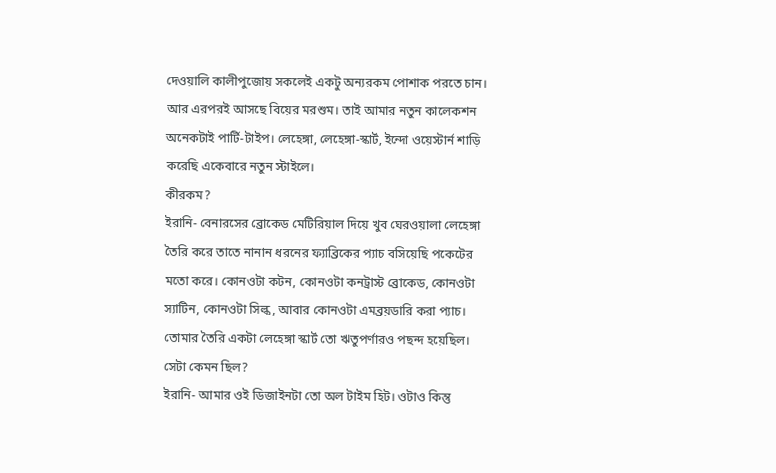দেওয়ালি কালীপুজোয় সকলেই একটু অন্যরকম পোশাক পরতে চান। আর এরপরই আসছে বিয়ের মরশুম। তাই আমার নতুন কালেকশন অনেকটাই পার্টি-টাইপ। লেহেঙ্গা, লেহেঙ্গা-স্কার্ট, ইন্দো ওয়েস্টার্ন শাড়ি করেছি একেবারে নতুন স্টাইলে।
কীরকম?
ইরানি- বেনারসের ব্রোকেড মেটিরিয়াল দিয়ে খুব ঘেরওয়ালা লেহেঙ্গা তৈরি করে তাতে নানান ধরনের ফ্যাব্রিকের প্যাচ বসিয়েছি পকেটের মতো করে। কোনওটা কটন, কোনওটা কনট্রাস্ট ব্রোকেড, কোনওটা স্যাটিন, কোনওটা সিল্ক, আবার কোনওটা এমব্রয়ডারি করা প্যাচ।
তোমার তৈরি একটা লেহেঙ্গা স্কার্ট তো ঋতুপর্ণারও পছন্দ হয়েছিল। সেটা কেমন ছিল?
ইরানি- আমার ওই ডিজাইনটা তো অল টাইম হিট। ওটাও কিন্তু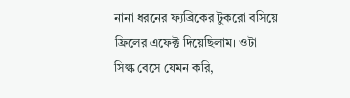নানা ধরনের ফ্যব্রিকের টুকরো বসিয়ে ফ্রিলের এফেক্ট দিয়েছিলাম। ওটা সিল্ক বেসে যেমন করি,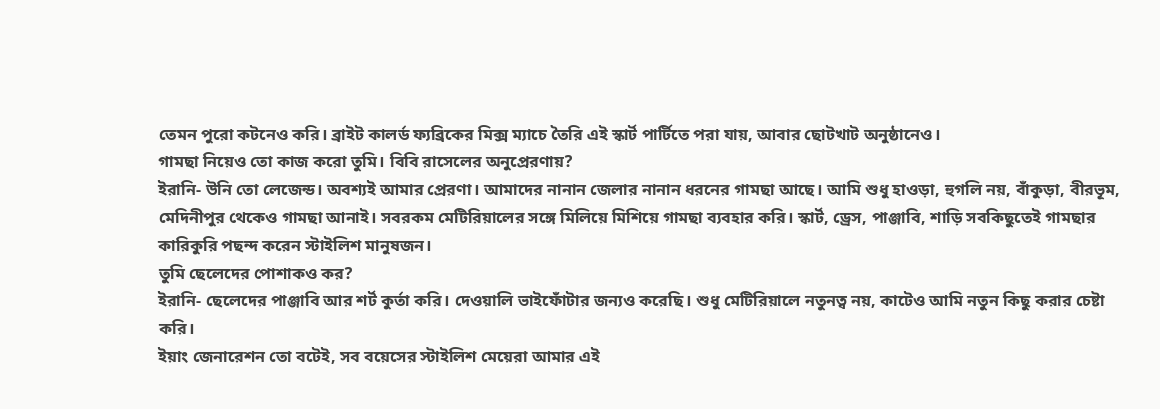তেমন পুরো কটনেও করি। ব্রাইট কালর্ড ফ্যব্রিকের মিক্স ম্যাচে তৈরি এই স্কার্ট পার্টিতে পরা যায়, আবার ছোটখাট অনুষ্ঠানেও।
গামছা নিয়েও তো কাজ করো তুমি। বিবি রাসেলের অনুপ্রেরণায়?
ইরানি- উনি তো লেজেন্ড। অবশ্যই আমার প্রেরণা। আমাদের নানান জেলার নানান ধরনের গামছা আছে। আমি শুধু হাওড়া, হুগলি নয়, বাঁকুড়া, বীরভূম, মেদিনীপুর থেকেও গামছা আনাই। সবরকম মেটিরিয়ালের সঙ্গে মিলিয়ে মিশিয়ে গামছা ব্যবহার করি। স্কার্ট, ড্রেস, পাঞ্জাবি, শাড়ি সবকিছুতেই গামছার কারিকুরি পছন্দ করেন স্টাইলিশ মানুষজন।
তুমি ছেলেদের পোশাকও কর?
ইরানি- ছেলেদের পাঞ্জাবি আর শর্ট কুর্তা করি। দেওয়ালি ভাইফোঁটার জন্যও করেছি। শুধু মেটিরিয়ালে নতুনত্ব নয়, কাটেও আমি নতুন কিছু করার চেষ্টা করি।
ইয়াং জেনারেশন তো বটেই, সব বয়েসের স্টাইলিশ মেয়েরা আমার এই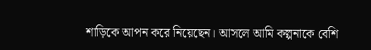শাড়িকে আপন করে নিয়েছেন। আসলে আমি কল্পনাকে বেশি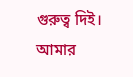গুরুত্ব দিই। আমার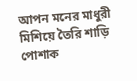আপন মনের মাধুরী মিশিয়ে তৈরি শাড়ি পোশাক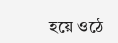হয়ে ওঠে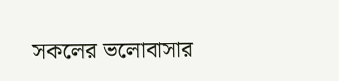সকলের ভলোবাসার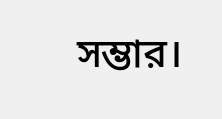সম্ভার।